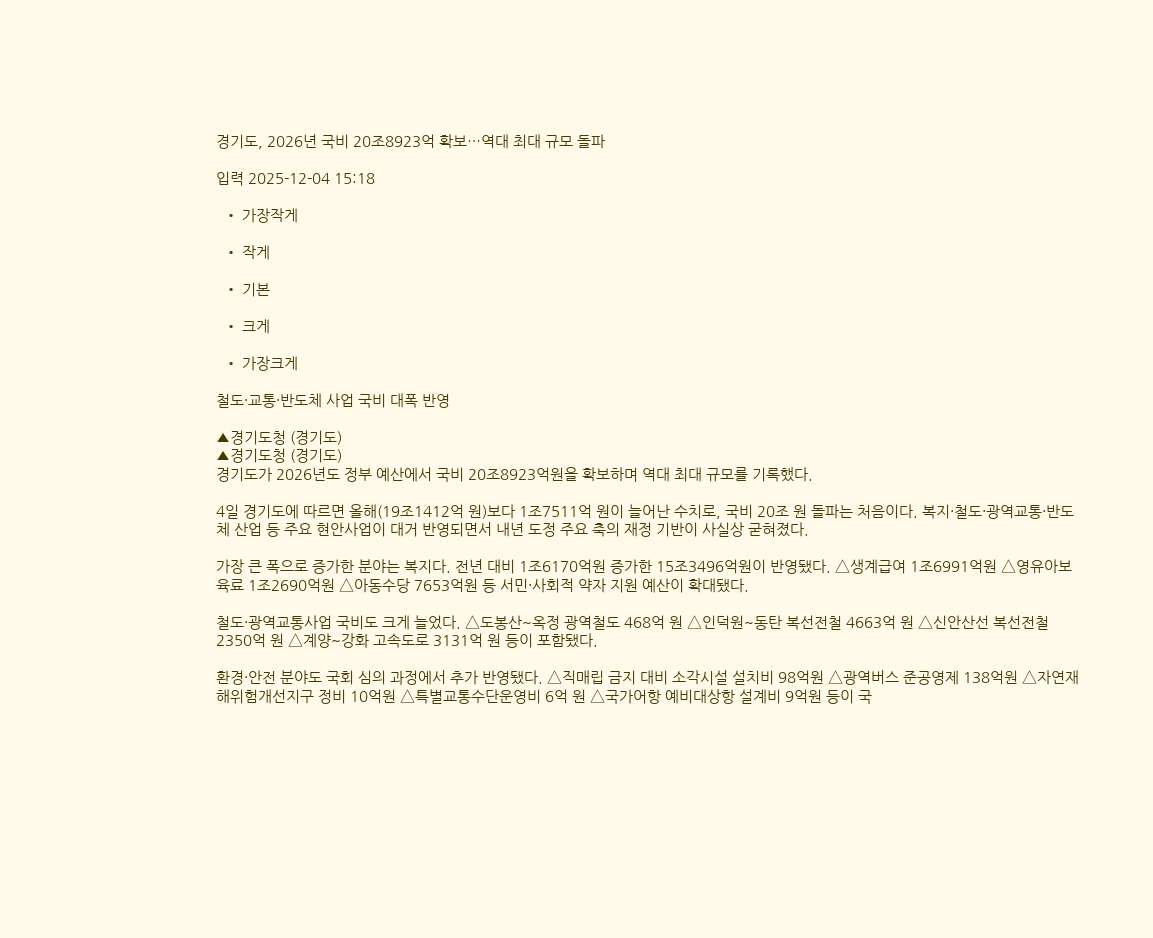경기도, 2026년 국비 20조8923억 확보…역대 최대 규모 돌파

입력 2025-12-04 15:18

  • 가장작게

  • 작게

  • 기본

  • 크게

  • 가장크게

철도·교통·반도체 사업 국비 대폭 반영

▲경기도청 (경기도)
▲경기도청 (경기도)
경기도가 2026년도 정부 예산에서 국비 20조8923억원을 확보하며 역대 최대 규모를 기록했다.

4일 경기도에 따르면 올해(19조1412억 원)보다 1조7511억 원이 늘어난 수치로, 국비 20조 원 돌파는 처음이다. 복지·철도·광역교통·반도체 산업 등 주요 현안사업이 대거 반영되면서 내년 도정 주요 축의 재정 기반이 사실상 굳혀졌다.

가장 큰 폭으로 증가한 분야는 복지다. 전년 대비 1조6170억원 증가한 15조3496억원이 반영됐다. △생계급여 1조6991억원 △영유아보육료 1조2690억원 △아동수당 7653억원 등 서민·사회적 약자 지원 예산이 확대됐다.

철도·광역교통사업 국비도 크게 늘었다. △도봉산~옥정 광역철도 468억 원 △인덕원~동탄 복선전철 4663억 원 △신안산선 복선전철 2350억 원 △계양~강화 고속도로 3131억 원 등이 포함됐다.

환경·안전 분야도 국회 심의 과정에서 추가 반영됐다. △직매립 금지 대비 소각시설 설치비 98억원 △광역버스 준공영제 138억원 △자연재해위험개선지구 정비 10억원 △특별교통수단운영비 6억 원 △국가어항 예비대상항 설계비 9억원 등이 국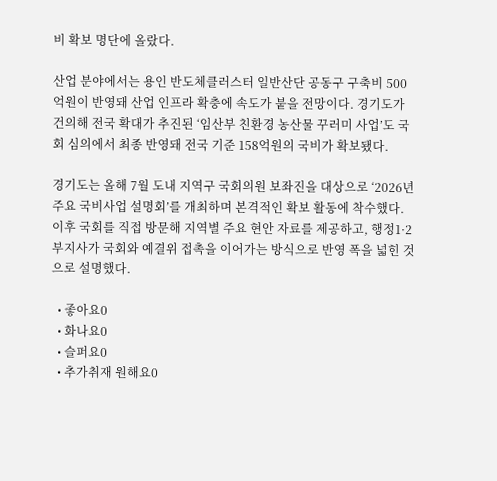비 확보 명단에 올랐다.

산업 분야에서는 용인 반도체클러스터 일반산단 공동구 구축비 500억원이 반영돼 산업 인프라 확충에 속도가 붙을 전망이다. 경기도가 건의해 전국 확대가 추진된 ‘임산부 친환경 농산물 꾸러미 사업’도 국회 심의에서 최종 반영돼 전국 기준 158억원의 국비가 확보됐다.

경기도는 올해 7월 도내 지역구 국회의원 보좌진을 대상으로 ‘2026년 주요 국비사업 설명회’를 개최하며 본격적인 확보 활동에 착수했다. 이후 국회를 직접 방문해 지역별 주요 현안 자료를 제공하고, 행정1·2부지사가 국회와 예결위 접촉을 이어가는 방식으로 반영 폭을 넓힌 것으로 설명했다.

  • 좋아요0
  • 화나요0
  • 슬퍼요0
  • 추가취재 원해요0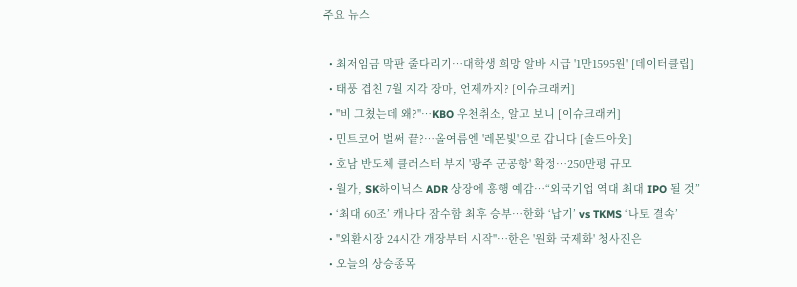주요 뉴스

  • 최저임금 막판 줄다리기…대학생 희망 알바 시급 '1만1595원' [데이터클립]
  • 태풍 겹친 7월 지각 장마, 언제까지? [이슈크래커]
  • "비 그쳤는데 왜?"⋯KBO 우천취소, 알고 보니 [이슈크래커]
  • 민트코어 벌써 끝?⋯올여름엔 '레몬빛'으로 갑니다 [솔드아웃]
  • 호남 반도체 클러스터 부지 '광주 군공항' 확정…250만평 규모
  • 월가, SK하이닉스 ADR 상장에 흥행 예감…“외국기업 역대 최대 IPO 될 것”
  • ‘최대 60조’ 캐나다 잠수함 최후 승부…한화 ‘납기’ vs TKMS ‘나토 결속’
  • "외환시장 24시간 개장부터 시작"⋯한은 '원화 국제화' 청사진은
  • 오늘의 상승종목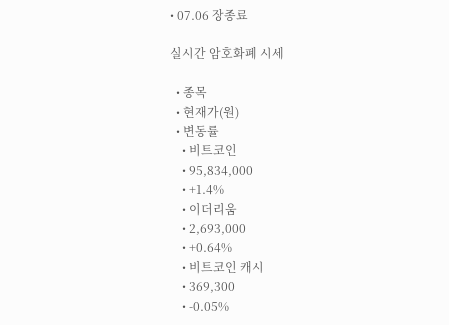• 07.06 장종료

실시간 암호화폐 시세

  • 종목
  • 현재가(원)
  • 변동률
    • 비트코인
    • 95,834,000
    • +1.4%
    • 이더리움
    • 2,693,000
    • +0.64%
    • 비트코인 캐시
    • 369,300
    • -0.05%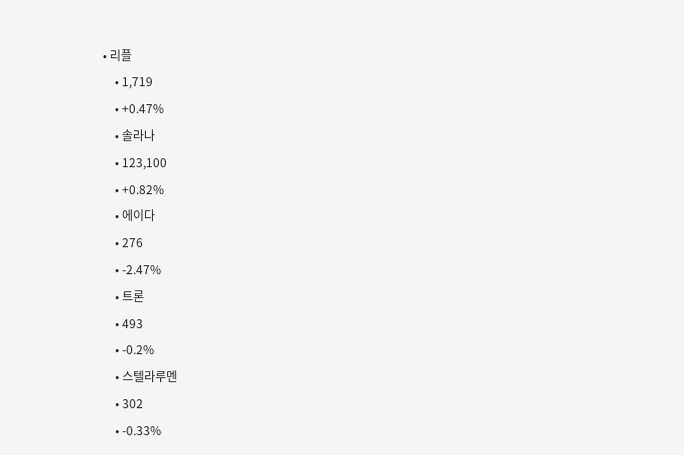• 리플
    • 1,719
    • +0.47%
    • 솔라나
    • 123,100
    • +0.82%
    • 에이다
    • 276
    • -2.47%
    • 트론
    • 493
    • -0.2%
    • 스텔라루멘
    • 302
    • -0.33%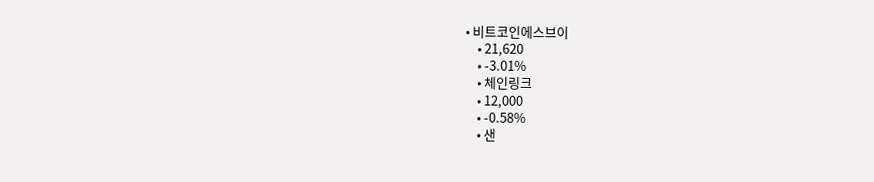• 비트코인에스브이
    • 21,620
    • -3.01%
    • 체인링크
    • 12,000
    • -0.58%
    • 샌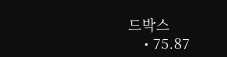드박스
    • 75.87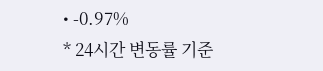• -0.97%
* 24시간 변동률 기준